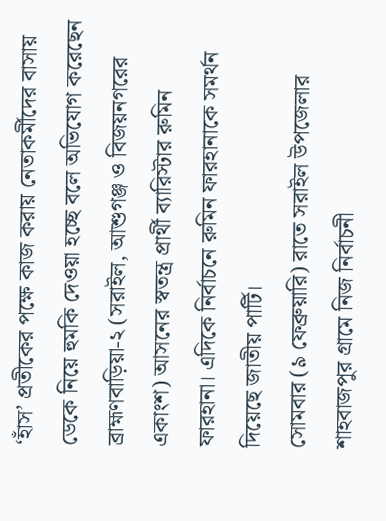‘হাঁস’ প্রতীকের পক্ষে কাজ করায় নেতাকর্মীদের বাসায় ডেকে নিয়ে হুমকি দেওয়া হচ্ছে বলে অভিযোগ করেছেন ব্রাহ্মণবাড়িয়া-২ (সরাইল, আশুগঞ্জ ও বিজয়নগরের একাংশ) আসনের স্বতন্ত্র প্রার্থী ব্যারিস্টার রুমিন ফারহানা। এদিকে নির্বাচনে রুমিন ফারহানাকে সমর্থন দিয়েছে জাতীয় পার্টি।
সোমবার (৯ ফেব্রুয়ারি) রাতে সরাইল উপজেলার শাহবাজপুর গ্রামে নিজ নির্বাচনী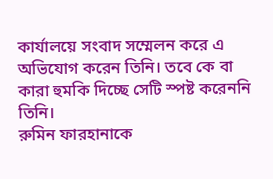কার্যালয়ে সংবাদ সম্মেলন করে এ অভিযোগ করেন তিনি। তবে কে বা কারা হুমকি দিচ্ছে সেটি স্পষ্ট করেননি তিনি।
রুমিন ফারহানাকে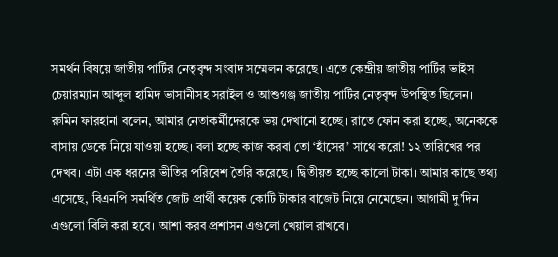সমর্থন বিষয়ে জাতীয় পার্টির নেতৃবৃন্দ সংবাদ সম্মেলন করেছে। এতে কেন্দ্রীয় জাতীয় পার্টির ভাইস চেয়ারম্যান আব্দুল হামিদ ভাসানীসহ সরাইল ও আশুগঞ্জ জাতীয় পার্টির নেতৃবৃন্দ উপস্থিত ছিলেন।
রুমিন ফারহানা বলেন, আমার নেতাকর্মীদেরকে ভয় দেখানো হচ্ছে। রাতে ফোন করা হচ্ছে, অনেককে বাসায় ডেকে নিয়ে যাওয়া হচ্ছে। বলা হচ্ছে কাজ করবা তো ‘হাঁসের’ সাথে করো! ১২ তারিখের পর দেখব। এটা এক ধরনের ভীতির পরিবেশ তৈরি করেছে। দ্বিতীয়ত হচ্ছে কালো টাকা। আমার কাছে তথ্য এসেছে, বিএনপি সমর্থিত জোট প্রার্থী কয়েক কোটি টাকার বাজেট নিয়ে নেমেছেন। আগামী দু’দিন এগুলো বিলি করা হবে। আশা করব প্রশাসন এগুলো খেয়াল রাখবে।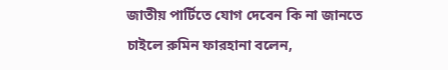জাতীয় পার্টিতে যোগ দেবেন কি না জানতে চাইলে রুমিন ফারহানা বলেন,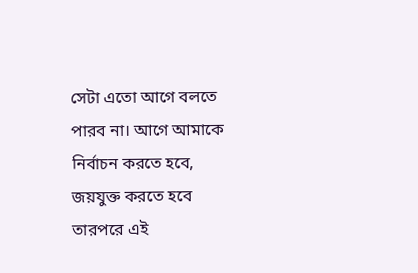সেটা এতো আগে বলতে পারব না। আগে আমাকে নির্বাচন করতে হবে, জয়যুক্ত করতে হবে তারপরে এই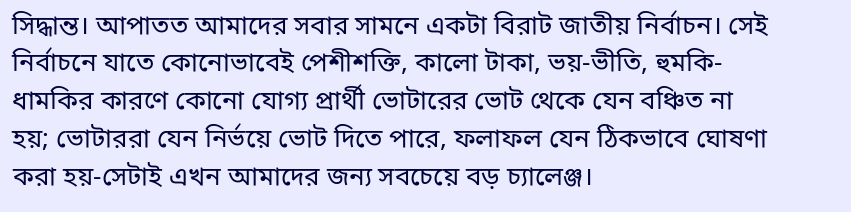সিদ্ধান্ত। আপাতত আমাদের সবার সামনে একটা বিরাট জাতীয় নির্বাচন। সেই নির্বাচনে যাতে কোনোভাবেই পেশীশক্তি, কালো টাকা, ভয়-ভীতি, হুমকি-ধামকির কারণে কোনো যোগ্য প্রার্থী ভোটারের ভোট থেকে যেন বঞ্চিত না হয়; ভোটাররা যেন নির্ভয়ে ভোট দিতে পারে, ফলাফল যেন ঠিকভাবে ঘোষণা করা হয়-সেটাই এখন আমাদের জন্য সবচেয়ে বড় চ্যালেঞ্জ।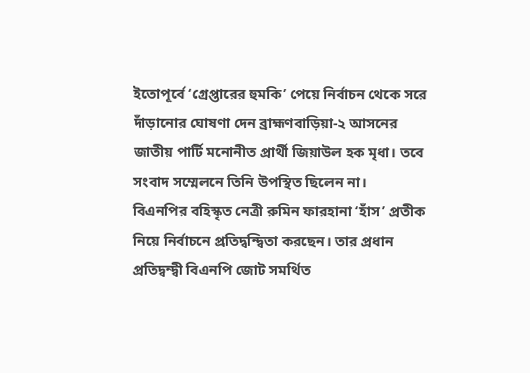ইতোপূর্বে ‘গ্রেপ্তারের হুমকি’ পেয়ে নির্বাচন থেকে সরে দাঁড়ানোর ঘোষণা দেন ব্রাহ্মণবাড়িয়া-২ আসনের জাতীয় পার্টি মনোনীত প্রার্থী জিয়াউল হক মৃধা। তবে সংবাদ সম্মেলনে তিনি উপস্থিত ছিলেন না।
বিএনপির বহিস্কৃত নেত্রী রুমিন ফারহানা ‘হাঁস’ প্রতীক নিয়ে নির্বাচনে প্রতিদ্বন্দ্বিতা করছেন। তার প্রধান প্রতিদ্বন্দ্বী বিএনপি জোট সমর্থিত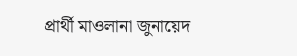প্রার্থী মাওলানা জুনায়েদ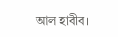আল হাবীব।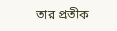তার প্রতীক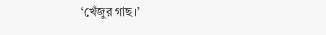‘খেঁজুর গাছ।’